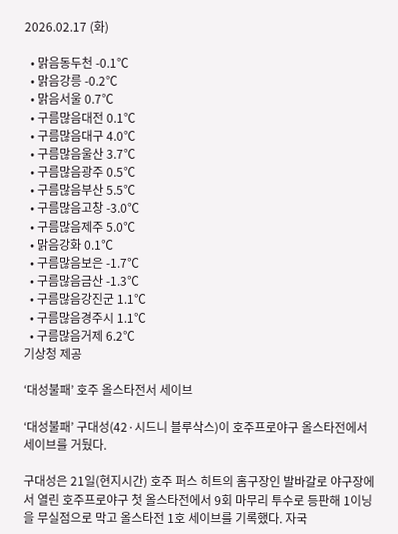2026.02.17 (화)

  • 맑음동두천 -0.1℃
  • 맑음강릉 -0.2℃
  • 맑음서울 0.7℃
  • 구름많음대전 0.1℃
  • 구름많음대구 4.0℃
  • 구름많음울산 3.7℃
  • 구름많음광주 0.5℃
  • 구름많음부산 5.5℃
  • 구름많음고창 -3.0℃
  • 구름많음제주 5.0℃
  • 맑음강화 0.1℃
  • 구름많음보은 -1.7℃
  • 구름많음금산 -1.3℃
  • 구름많음강진군 1.1℃
  • 구름많음경주시 1.1℃
  • 구름많음거제 6.2℃
기상청 제공

‘대성불패’ 호주 올스타전서 세이브

‘대성불패’ 구대성(42·시드니 블루삭스)이 호주프로야구 올스타전에서 세이브를 거뒀다.

구대성은 21일(현지시간) 호주 퍼스 히트의 홈구장인 발바갈로 야구장에서 열린 호주프로야구 첫 올스타전에서 9회 마무리 투수로 등판해 1이닝을 무실점으로 막고 올스타전 1호 세이브를 기록했다. 자국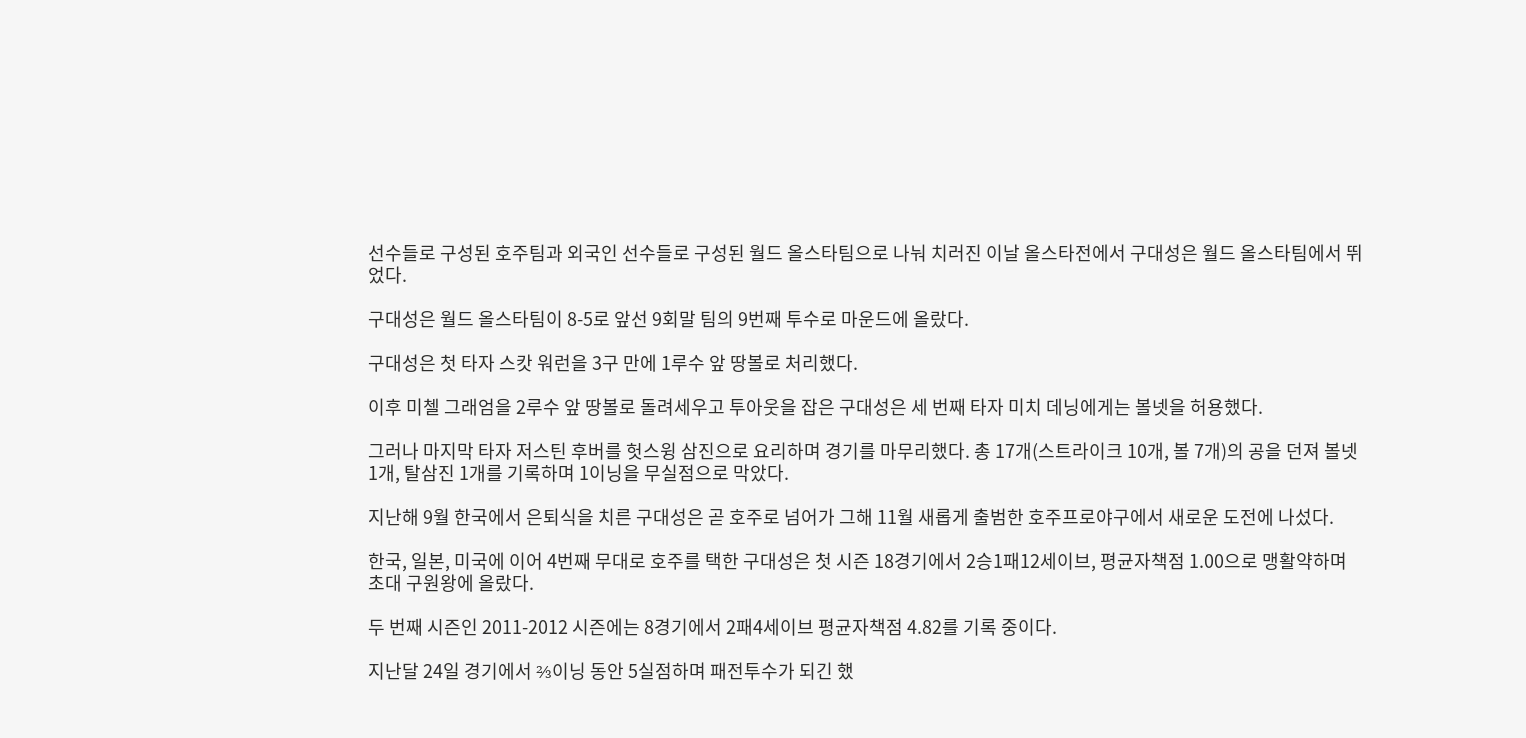선수들로 구성된 호주팀과 외국인 선수들로 구성된 월드 올스타팀으로 나눠 치러진 이날 올스타전에서 구대성은 월드 올스타팀에서 뛰었다.

구대성은 월드 올스타팀이 8-5로 앞선 9회말 팀의 9번째 투수로 마운드에 올랐다.

구대성은 첫 타자 스캇 워런을 3구 만에 1루수 앞 땅볼로 처리했다.

이후 미첼 그래엄을 2루수 앞 땅볼로 돌려세우고 투아웃을 잡은 구대성은 세 번째 타자 미치 데닝에게는 볼넷을 허용했다.

그러나 마지막 타자 저스틴 후버를 헛스윙 삼진으로 요리하며 경기를 마무리했다. 총 17개(스트라이크 10개, 볼 7개)의 공을 던져 볼넷 1개, 탈삼진 1개를 기록하며 1이닝을 무실점으로 막았다.

지난해 9월 한국에서 은퇴식을 치른 구대성은 곧 호주로 넘어가 그해 11월 새롭게 출범한 호주프로야구에서 새로운 도전에 나섰다.

한국, 일본, 미국에 이어 4번째 무대로 호주를 택한 구대성은 첫 시즌 18경기에서 2승1패12세이브, 평균자책점 1.00으로 맹활약하며 초대 구원왕에 올랐다.

두 번째 시즌인 2011-2012 시즌에는 8경기에서 2패4세이브 평균자책점 4.82를 기록 중이다.

지난달 24일 경기에서 ⅔이닝 동안 5실점하며 패전투수가 되긴 했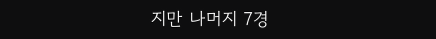지만 나머지 7경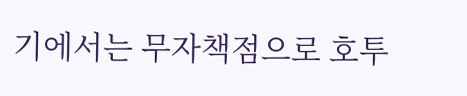기에서는 무자책점으로 호투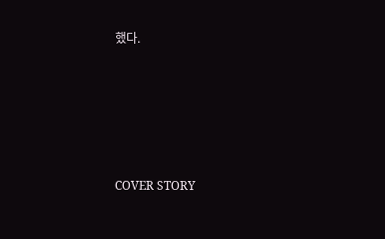했다.








COVER STORY